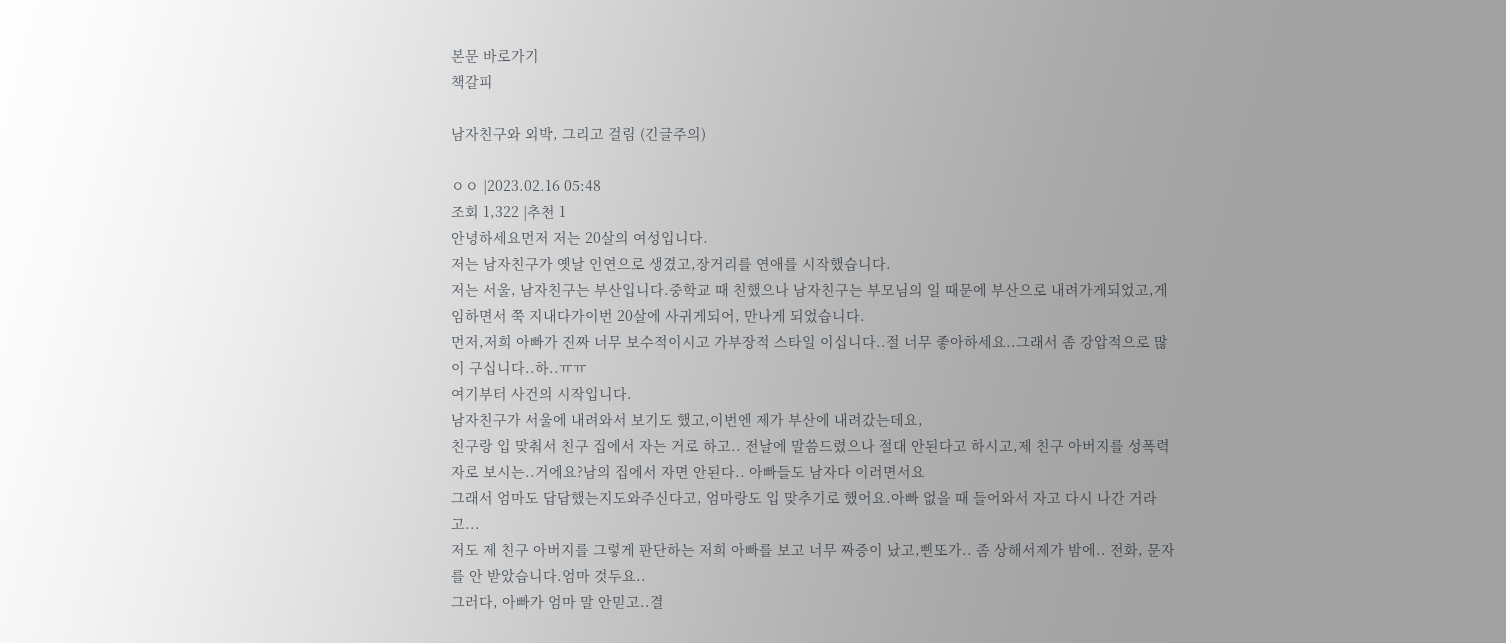본문 바로가기
책갈피

남자친구와 외박, 그리고 걸림 (긴글주의)

ㅇㅇ |2023.02.16 05:48
조회 1,322 |추천 1
안녕하세요먼저 저는 20살의 여성입니다.
저는 남자친구가 옛날 인연으로 생겼고,장거리를 연애를 시작했습니다.
저는 서울, 남자친구는 부산입니다.중학교 때 친했으나 남자친구는 부모님의 일 때문에 부산으로 내려가게되었고,게임하면서 쭉 지내다가이번 20살에 사귀게되어, 만나게 되었습니다.
먼저,저희 아빠가 진짜 너무 보수적이시고 가부장적 스타일 이십니다..절 너무 좋아하세요..그래서 좀 강압적으로 많이 구십니다..하..ㅠㅠ
여기부터 사건의 시작입니다.
남자친구가 서울에 내려와서 보기도 했고,이번엔 제가 부산에 내려갔는데요,
친구랑 입 맞춰서 친구 집에서 자는 거로 하고.. 전날에 말씀드렸으나 절대 안된다고 하시고,제 친구 아버지를 성폭력자로 보시는..거에요?남의 집에서 자면 안된다.. 아빠들도 남자다 이러면서요
그래서 엄마도 답답했는지도와주신다고, 엄마랑도 입 맞추기로 했어요.아빠 없을 때 들어와서 자고 다시 나간 거라고...
저도 제 친구 아버지를 그렇게 판단하는 저희 아빠를 보고 너무 짜증이 났고,삔또가.. 좀 상해서제가 밤에.. 전화, 문자를 안 받았습니다.엄마 것두요..
그러다, 아빠가 엄마 말 안믿고..결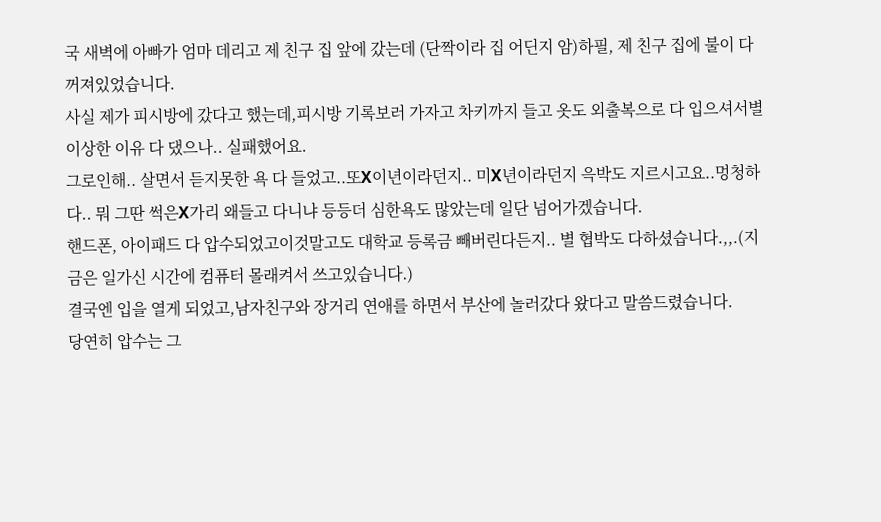국 새벽에 아빠가 엄마 데리고 제 친구 집 앞에 갔는데 (단짝이라 집 어딘지 암)하필, 제 친구 집에 불이 다 꺼져있었습니다.
사실 제가 피시방에 갔다고 했는데,피시방 기록보러 가자고 차키까지 들고 옷도 외출복으로 다 입으셔서별 이상한 이유 다 댔으나.. 실패했어요.
그로인해.. 살면서 듣지못한 욕 다 들었고..또X이년이라던지.. 미X년이라던지 윽박도 지르시고요..멍청하다.. 뭐 그딴 썩은X가리 왜들고 다니냐 등등더 심한욕도 많았는데 일단 넘어가겠습니다.
핸드폰, 아이패드 다 압수되었고이것말고도 대학교 등록금 빼버린다든지.. 별 협박도 다하셨습니다.,,.(지금은 일가신 시간에 컴퓨터 몰래켜서 쓰고있습니다.)
결국엔 입을 열게 되었고,남자친구와 장거리 연애를 하면서 부산에 놀러갔다 왔다고 말씀드렸습니다.
당연히 압수는 그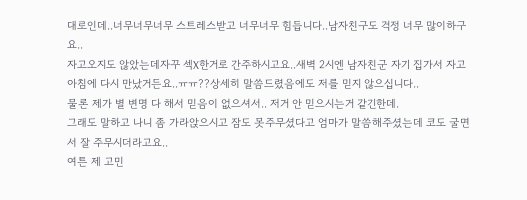대로인데..너무너무너무 스트레스받고 너무너무 힘듭니다..남자친구도 걱정 너무 많이하구요..
자고오지도 않았는데자꾸 섹X한거로 간주하시고요..새벽 2시엔 남자친군 자기 집가서 자고 아침에 다시 만났거든요..ㅠㅠ??상세히 말씀드렸음에도 저를 믿지 않으십니다..
물론 제가 별 변명 다 해서 믿음이 없으셔서.. 저거 안 믿으시는거 같긴한데.
그래도 말하고 나니 좀 가라앉으시고 잠도 못주무셨다고 엄마가 말씀해주셨는데 코도 굴면서 잘 주무시더라고요..
여튼 제 고민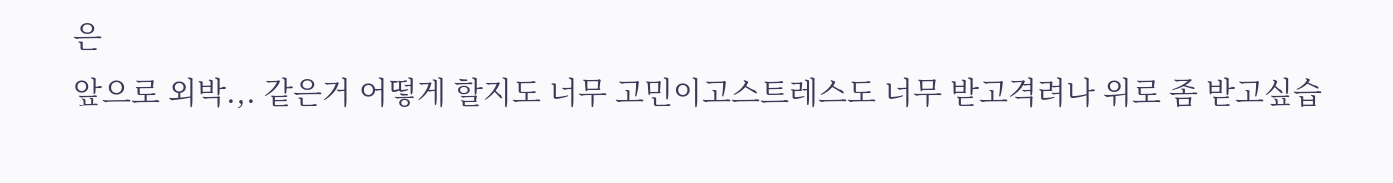은
앞으로 외박.,. 같은거 어떻게 할지도 너무 고민이고스트레스도 너무 받고격려나 위로 좀 받고싶습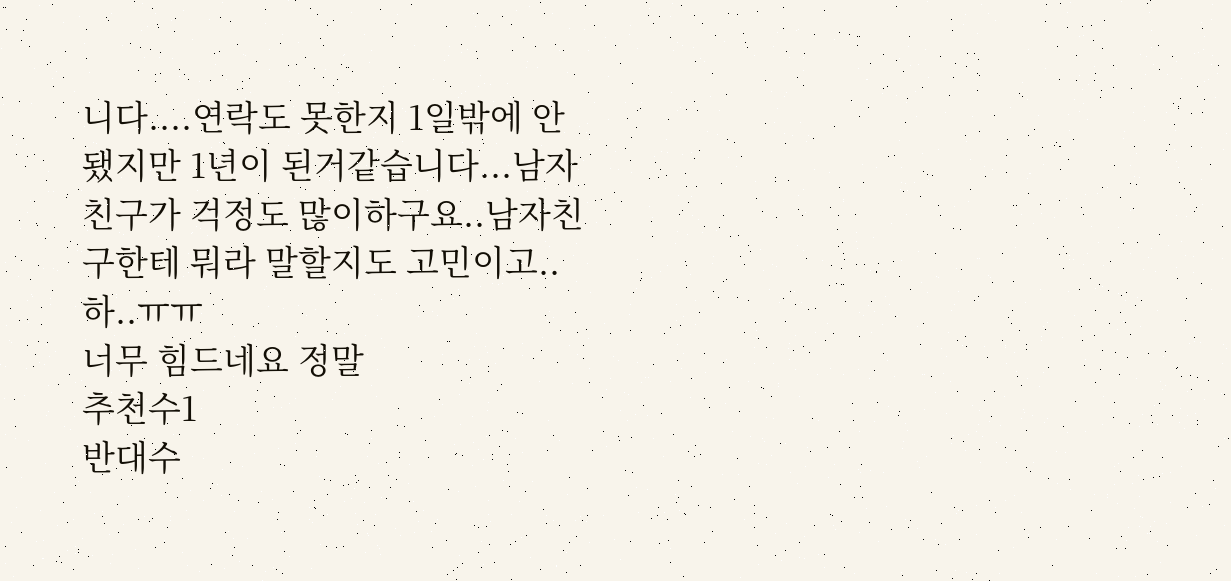니다....연락도 못한지 1일밖에 안됐지만 1년이 된거같습니다...남자친구가 걱정도 많이하구요..남자친구한테 뭐라 말할지도 고민이고..하..ㅠㅠ
너무 힘드네요 정말
추천수1
반대수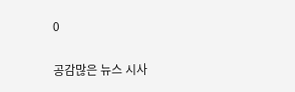0

공감많은 뉴스 시사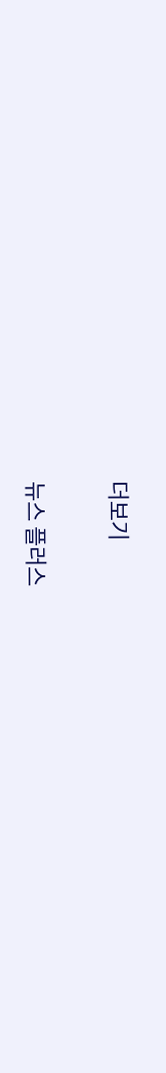더보기

뉴스 플러스